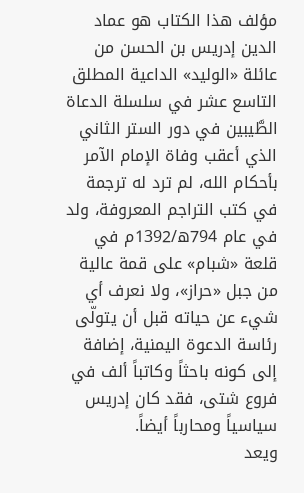مؤلف هذا الكتاب هو عماد الدين إدريس بن الحسن من عائلة «الوليد» الداعية المطلق التاسع عشر في سلسلة الدعاة الطَّيبين في دور الستر الثاني الذي أعقب وفاة الإمام الآمر بأحكام الله، لم ترد له ترجمة في كتب التراجم المعروفة، ولد في عام 794ه/1392م في قلعة «شبام» على قمة عالية من جبل «حراز»، ولا نعرف أي شيء عن حياته قبل أن يتولّى رئاسة الدعوة اليمنية، إضافة إلى كونه باحثاً وكاتباً ألف في فروع شتى، فقد كان إدريس سياسياً ومحارباً أيضاً.
ويعد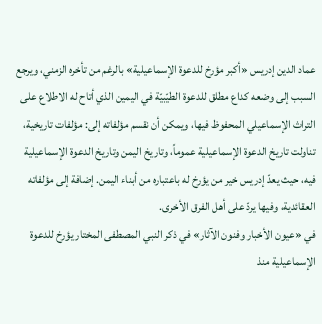عماد الدين إدريس «أكبر مؤرخ للدعوة الإسماعيلية» بالرغم من تأخره الزمني، ويرجع السبب إلى وضعه كداع مطلق للدعوة الطيّبيّة في اليمين الذي أتاح له الاطلاع على التراث الإسماعيلي المحفوظ فيها، ويمكن أن نقسم مؤلفاته إلى: مؤلفات تاريخية، تناولت تاريخ الدعوة الإسماعيلية عموماً، وتاريخ اليمن وتاريخ الدعوة الإسماعيلية فيه، حيث يعدّ إدريس خير من يؤرخ له باعتباره من أبناء اليمن. إضافة إلى مؤلفاته العقائدية، وفيها يردّ على أهل الفرق الأخرى.
في «عيون الأخبار وفنون الآثار» في ذكر النبي المصطفى المختار يؤرخ للدعوة الإسماعيلية منذ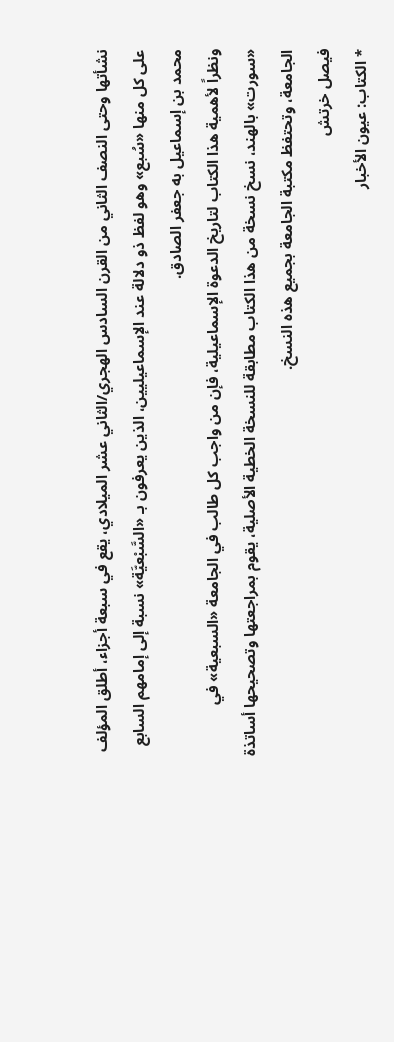نشأتها وحتى النصف الثاني من القرن السادس الهجري/الثاني عشر الميلادي، يقع في سبعة أجزاء، أطلق المؤلف على كل منها «سُبع» وهو لفظ ذو دلالة عند الإسماعيليين، الذين يعرفون بـ «السَّبْعيَّة» نسبة إلى إمامهم السابع محمد بن إسماعيل به جعفر الصادق.
ونظراً لأهمية هذا الكتاب لتاريخ الدعوة الإسماعيلية، فإن من واجب كل طالب في الجامعة «السبعية» في «سورت» بالهند، نسخ نسخة من هذا الكتاب مطابقة للنسخة الخطية الأصلية، يقوم بمراجعتها وتصحيحها أساتذة الجامعة، وتحتفظ مكتبة الجامعة بجميع هذه النسخ.
فيصل خرتش
* الكتاب: عيون الأخبار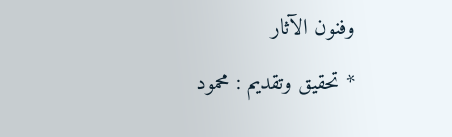وفنون الآثار
* تحقيق وتقديم : محمود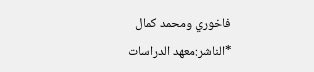فاخوري ومحمد كمال
*الناشر:معهد الدراسات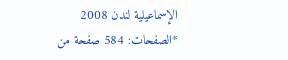الإسماعيلية لندن 2008
*الصفحات: 584 صفحة من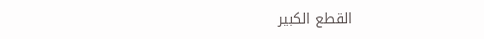القطع الكبير